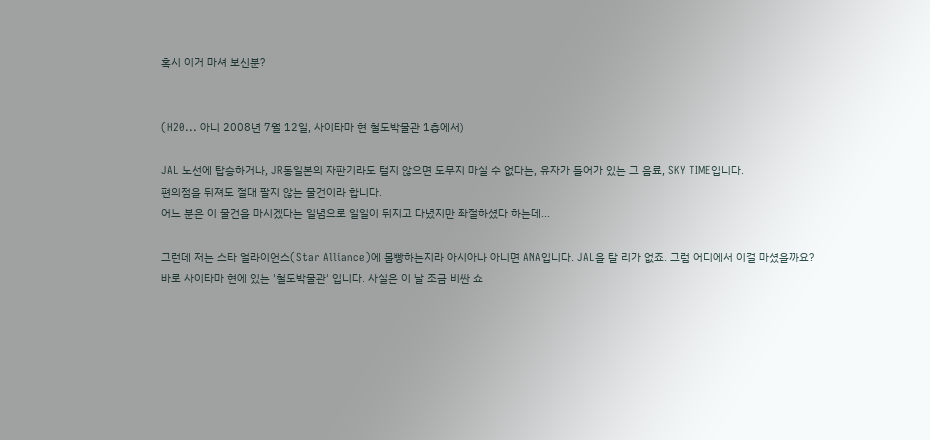혹시 이거 마셔 보신분?


(H20... 아니 2008년 7월 12일, 사이타마 현 철도박물관 1층에서)

JAL 노선에 탑승하거나, JR동일본의 자판기라도 털지 않으면 도무지 마실 수 없다는, 유자가 들어가 있는 그 음료, SKY TIME입니다.
편의점을 뒤져도 절대 팔지 않는 물건이라 합니다.
어느 분은 이 물건을 마시겠다는 일념으로 일일이 뒤지고 다녔지만 좌절하셨다 하는데...

그런데 저는 스타 얼라이언스(Star Alliance)에 몰빵하는지라 아시아나 아니면 ANA입니다. JAL을 탈 리가 없죠. 그럼 어디에서 이걸 마셨을까요? 바로 사이타마 현에 있는 '철도박물관' 입니다. 사실은 이 날 조금 비싼 쇼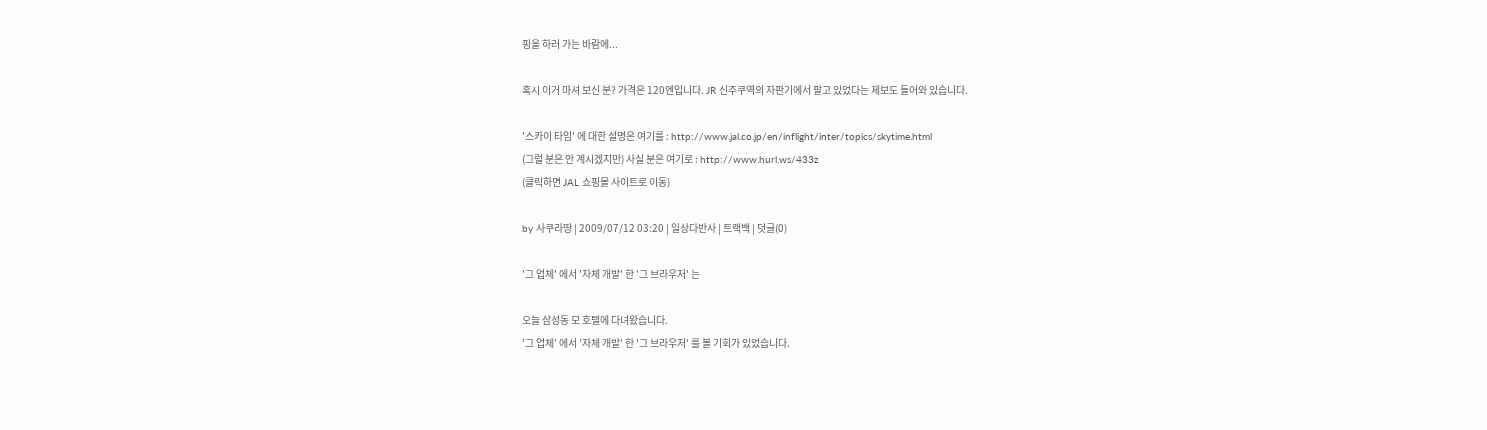핑을 하러 가는 바람에...

혹시 이거 마셔 보신 분? 가격은 120엔입니다. JR 신주쿠역의 자판기에서 팔고 있었다는 제보도 들어와 있습니다.

'스카이 타임' 에 대한 설명은 여기를 : http://www.jal.co.jp/en/inflight/inter/topics/skytime.html
(그럴 분은 안 계시겠지만) 사실 분은 여기로 : http://www.hurl.ws/433z
(클릭하면 JAL 쇼핑몰 사이트로 이동)

by 사쿠라땅 | 2009/07/12 03:20 | 일상다반사 | 트랙백 | 덧글(0)

'그 업체' 에서 '자체 개발' 한 '그 브라우저' 는

오늘 삼성동 모 호텔에 다녀왔습니다.
'그 업체' 에서 '자체 개발' 한 '그 브라우저' 를 볼 기회가 있었습니다.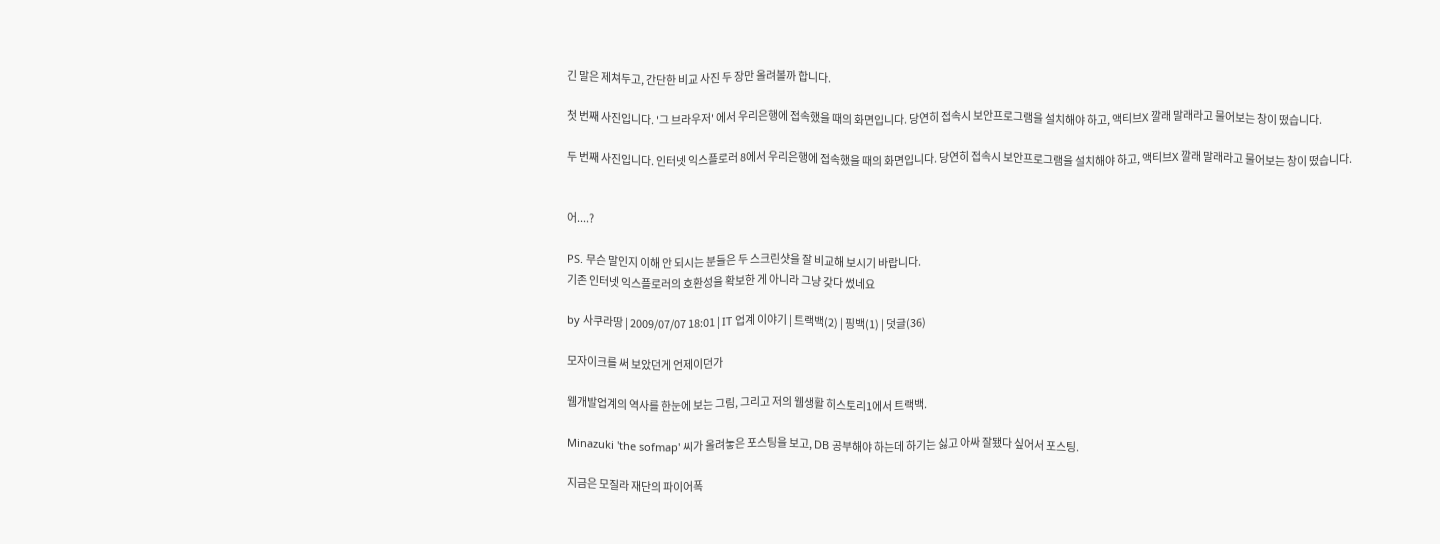긴 말은 제쳐두고, 간단한 비교 사진 두 장만 올려볼까 합니다.

첫 번째 사진입니다. '그 브라우저' 에서 우리은행에 접속했을 때의 화면입니다. 당연히 접속시 보안프로그램을 설치해야 하고, 액티브X 깔래 말래라고 물어보는 창이 떴습니다.

두 번째 사진입니다. 인터넷 익스플로러 8에서 우리은행에 접속했을 때의 화면입니다. 당연히 접속시 보안프로그램을 설치해야 하고, 액티브X 깔래 말래라고 물어보는 창이 떴습니다.


어....?

PS. 무슨 말인지 이해 안 되시는 분들은 두 스크린샷을 잘 비교해 보시기 바랍니다.
기존 인터넷 익스플로러의 호환성을 확보한 게 아니라 그냥 갖다 썼네요

by 사쿠라땅 | 2009/07/07 18:01 | IT 업계 이야기 | 트랙백(2) | 핑백(1) | 덧글(36)

모자이크를 써 보았던게 언제이던가

웹개발업계의 역사를 한눈에 보는 그림, 그리고 저의 웹생활 히스토리1에서 트랙백.

Minazuki 'the sofmap' 씨가 올려놓은 포스팅을 보고, DB 공부해야 하는데 하기는 싫고 아싸 잘됐다 싶어서 포스팅.

지금은 모질라 재단의 파이어폭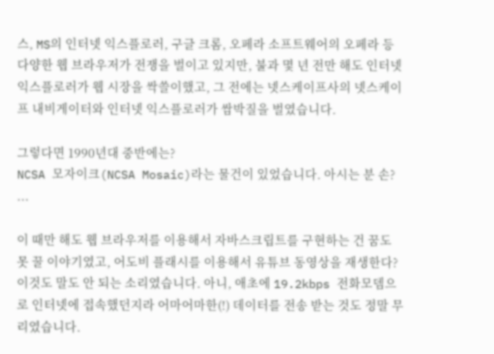스, MS의 인터넷 익스플로러, 구글 크롬, 오페라 소프트웨어의 오페라 등 다양한 웹 브라우저가 전쟁을 벌이고 있지만, 불과 몇 년 전만 해도 인터넷 익스플로러가 웹 시장을 싹쓸이했고, 그 전에는 넷스케이프사의 넷스케이프 내비게이터와 인터넷 익스플로러가 쌈박질을 벌였습니다.

그렇다면 1990년대 중반에는?
NCSA 모자이크(NCSA Mosaic)라는 물건이 있었습니다. 아시는 분 손?
...

이 때만 해도 웹 브라우저를 이용해서 자바스크립트를 구현하는 건 꿈도 못 꿀 이야기였고, 어도비 플래시를 이용해서 유튜브 동영상을 재생한다? 이것도 말도 안 되는 소리였습니다. 아니, 애초에 19.2kbps 전화모뎀으로 인터넷에 접속했던지라 어마어마한(!) 데이터를 전송 받는 것도 정말 무리였습니다.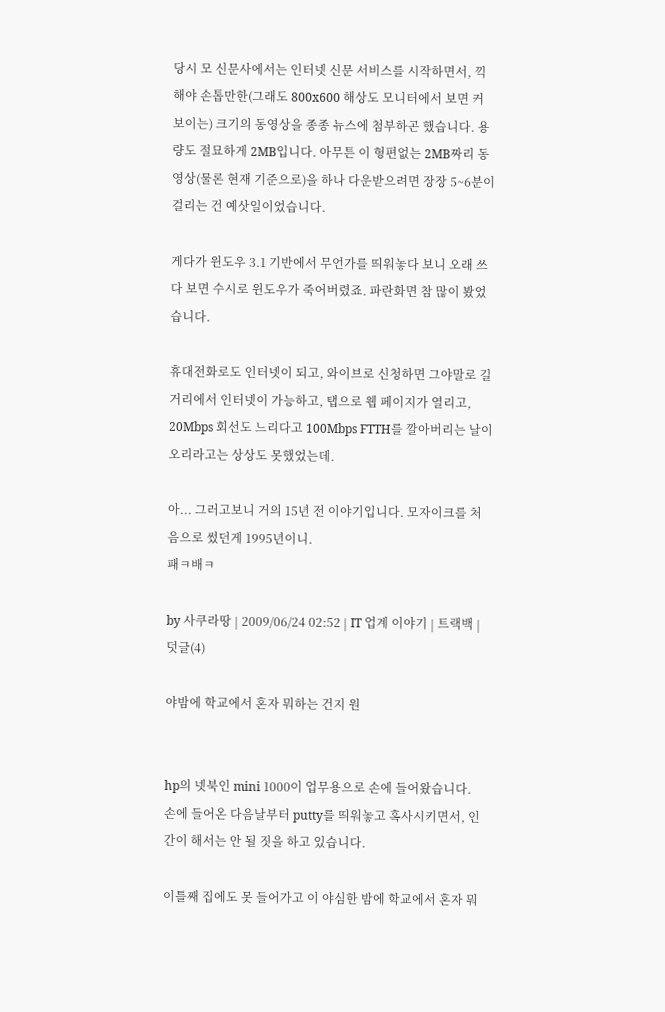당시 모 신문사에서는 인터넷 신문 서비스를 시작하면서, 끽해야 손톱만한(그래도 800x600 해상도 모니터에서 보면 커 보이는) 크기의 동영상을 종종 뉴스에 첨부하곤 했습니다. 용량도 절묘하게 2MB입니다. 아무튼 이 형편없는 2MB짜리 동영상(물론 현재 기준으로)을 하나 다운받으려면 장장 5~6분이 걸리는 건 예삿일이었습니다.

게다가 윈도우 3.1 기반에서 무언가를 띄워놓다 보니 오래 쓰다 보면 수시로 윈도우가 죽어버렸죠. 파란화면 참 많이 봤었습니다.

휴대전화로도 인터넷이 되고, 와이브로 신청하면 그야말로 길거리에서 인터넷이 가능하고, 탭으로 웹 페이지가 열리고, 20Mbps 회선도 느리다고 100Mbps FTTH를 깔아버리는 날이 오리라고는 상상도 못했었는데.

아... 그러고보니 거의 15년 전 이야기입니다. 모자이크를 처음으로 썼던게 1995년이니.
패ㅋ배ㅋ

by 사쿠라땅 | 2009/06/24 02:52 | IT 업계 이야기 | 트랙백 | 덧글(4)

야밤에 학교에서 혼자 뭐하는 건지 원


hp의 넷북인 mini 1000이 업무용으로 손에 들어왔습니다.
손에 들어온 다음날부터 putty를 띄워놓고 혹사시키면서, 인간이 해서는 안 될 짓을 하고 있습니다.

이틀째 집에도 못 들어가고 이 야심한 밤에 학교에서 혼자 뭐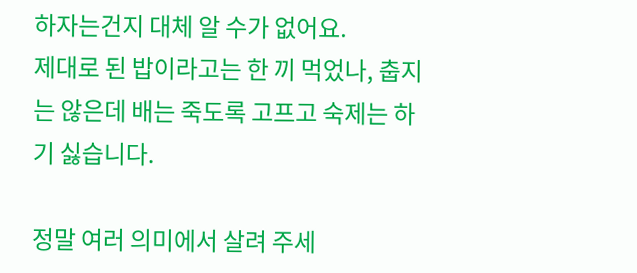하자는건지 대체 알 수가 없어요.
제대로 된 밥이라고는 한 끼 먹었나, 춥지는 않은데 배는 죽도록 고프고 숙제는 하기 싫습니다.

정말 여러 의미에서 살려 주세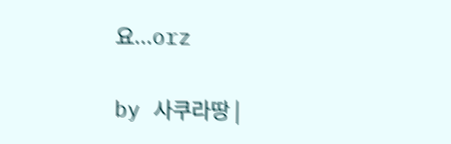요...orz

by 사쿠라땅 |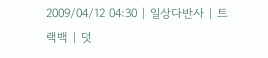2009/04/12 04:30 | 일상다반사 | 트랙백 | 덧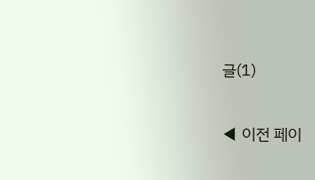글(1)

◀ 이전 페이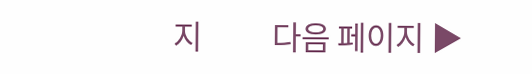지          다음 페이지 ▶